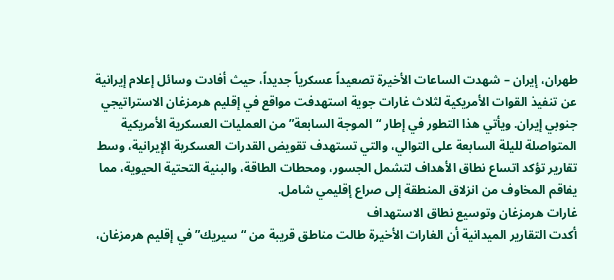طهران، إيران – شهدت الساعات الأخيرة تصعيداً عسكرياً جديداً، حيث أفادت وسائل إعلام إيرانية عن تنفيذ القوات الأمريكية لثلاث غارات جوية استهدفت مواقع في إقليم هرمزغان الاستراتيجي جنوبي إيران. ويأتي هذا التطور في إطار “الموجة السابعة” من العمليات العسكرية الأمريكية المتواصلة لليلة السابعة على التوالي، والتي تستهدف تقويض القدرات العسكرية الإيرانية، وسط تقارير تؤكد اتساع نطاق الأهداف لتشمل الجسور، ومحطات الطاقة، والبنية التحتية الحيوية، مما يفاقم المخاوف من انزلاق المنطقة إلى صراع إقليمي شامل.
غارات هرمزغان وتوسيع نطاق الاستهداف
أكدت التقارير الميدانية أن الغارات الأخيرة طالت مناطق قريبة من “سيريك” في إقليم هرمزغان،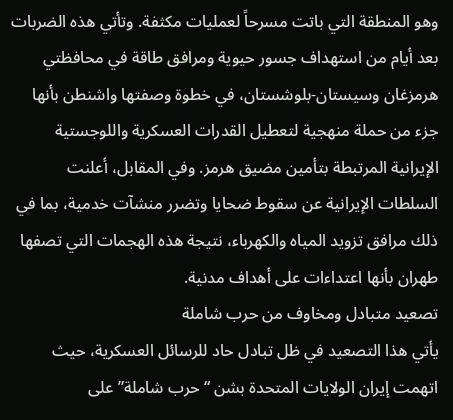وهو المنطقة التي باتت مسرحاً لعمليات مكثفة. وتأتي هذه الضربات بعد أيام من استهداف جسور حيوية ومرافق طاقة في محافظتي هرمزغان وسيستان-بلوشستان، في خطوة وصفتها واشنطن بأنها جزء من حملة منهجية لتعطيل القدرات العسكرية واللوجستية الإيرانية المرتبطة بتأمين مضيق هرمز. وفي المقابل، أعلنت السلطات الإيرانية عن سقوط ضحايا وتضرر منشآت خدمية، بما في ذلك مرافق تزويد المياه والكهرباء، نتيجة هذه الهجمات التي تصفها طهران بأنها اعتداءات على أهداف مدنية.
تصعيد متبادل ومخاوف من حرب شاملة
يأتي هذا التصعيد في ظل تبادل حاد للرسائل العسكرية، حيث اتهمت إيران الولايات المتحدة بشن “حرب شاملة” على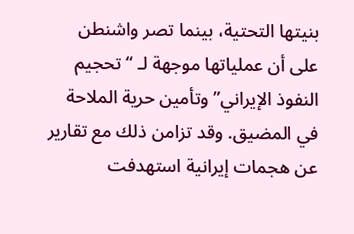بنيتها التحتية، بينما تصر واشنطن على أن عملياتها موجهة لـ “تحجيم النفوذ الإيراني” وتأمين حرية الملاحة في المضيق. وقد تزامن ذلك مع تقارير عن هجمات إيرانية استهدفت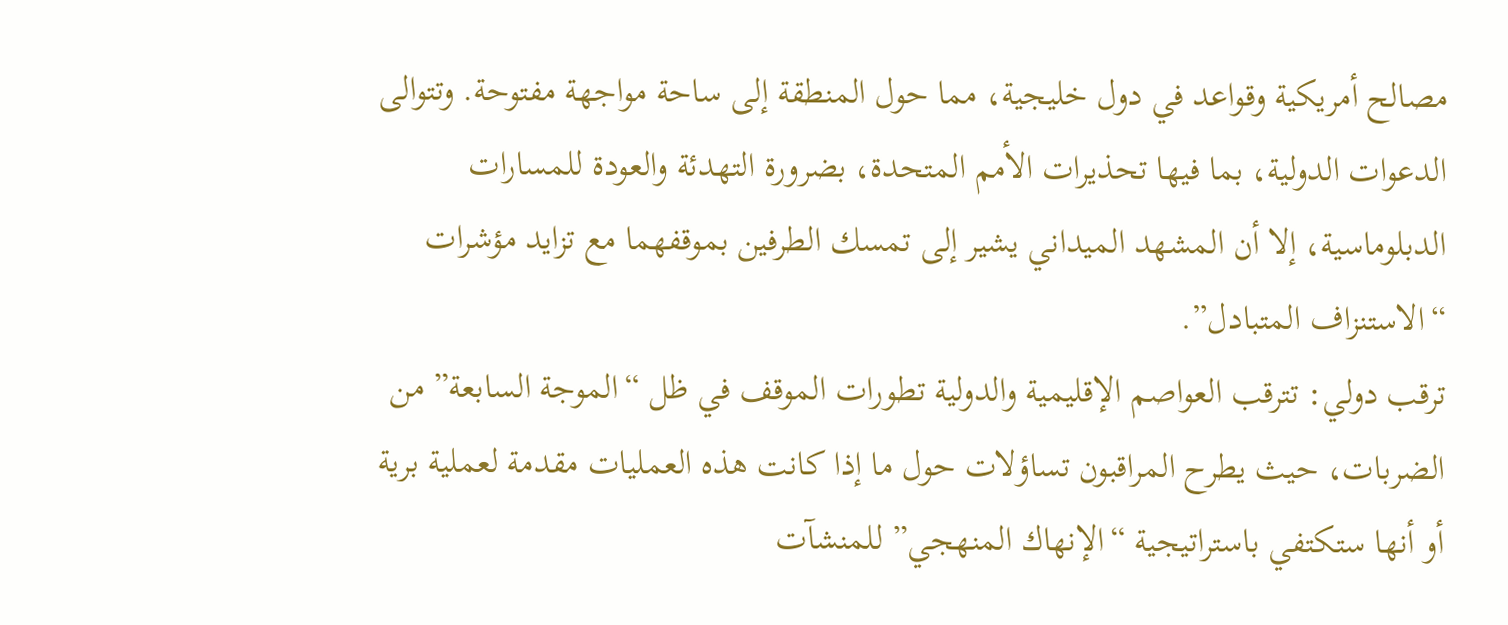مصالح أمريكية وقواعد في دول خليجية، مما حول المنطقة إلى ساحة مواجهة مفتوحة. وتتوالى الدعوات الدولية، بما فيها تحذيرات الأمم المتحدة، بضرورة التهدئة والعودة للمسارات الدبلوماسية، إلا أن المشهد الميداني يشير إلى تمسك الطرفين بموقفهما مع تزايد مؤشرات “الاستنزاف المتبادل”.
ترقب دولي: تترقب العواصم الإقليمية والدولية تطورات الموقف في ظل “الموجة السابعة” من الضربات، حيث يطرح المراقبون تساؤلات حول ما إذا كانت هذه العمليات مقدمة لعملية برية أو أنها ستكتفي باستراتيجية “الإنهاك المنهجي” للمنشآت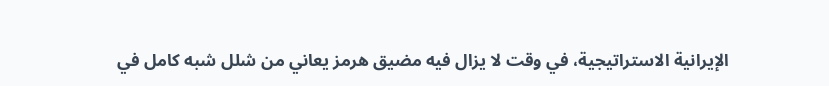الإيرانية الاستراتيجية، في وقت لا يزال فيه مضيق هرمز يعاني من شلل شبه كامل في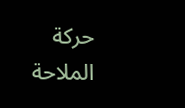حركة الملاحة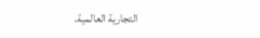التجارية العالمية.